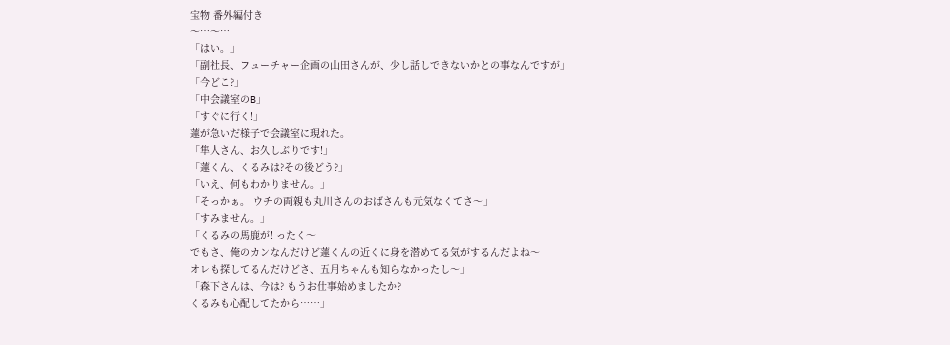宝物 番外編付き
〜…〜…
「はい。」
「副社長、フューチャー企画の山田さんが、少し話しできないかとの事なんですが」
「今どこ?」
「中会議室のB」
「すぐに行く!」
蓮が急いだ様子で会議室に現れた。
「隼人さん、お久しぶりです!」
「蓮くん、くるみは?その後どう?」
「いえ、何もわかりません。」
「そっかぁ。 ウチの両親も丸川さんのおばさんも元気なくてさ〜」
「すみません。」
「くるみの馬鹿が! ったく〜
でもさ、俺のカンなんだけど蓮くんの近くに身を潜めてる気がするんだよね〜
オレも探してるんだけどさ、五月ちゃんも知らなかったし〜」
「森下さんは、今は? もうお仕事始めましたか?
くるみも心配してたから……」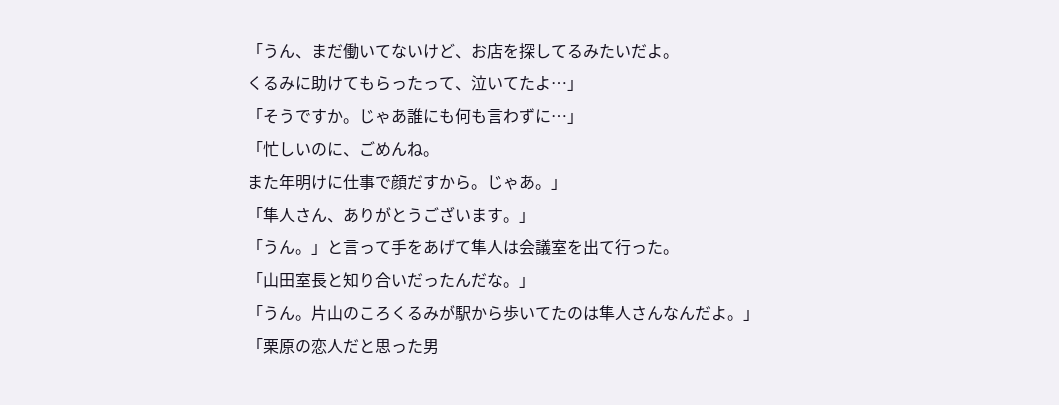「うん、まだ働いてないけど、お店を探してるみたいだよ。
くるみに助けてもらったって、泣いてたよ…」
「そうですか。じゃあ誰にも何も言わずに…」
「忙しいのに、ごめんね。
また年明けに仕事で顔だすから。じゃあ。」
「隼人さん、ありがとうございます。」
「うん。」と言って手をあげて隼人は会議室を出て行った。
「山田室長と知り合いだったんだな。」
「うん。片山のころくるみが駅から歩いてたのは隼人さんなんだよ。」
「栗原の恋人だと思った男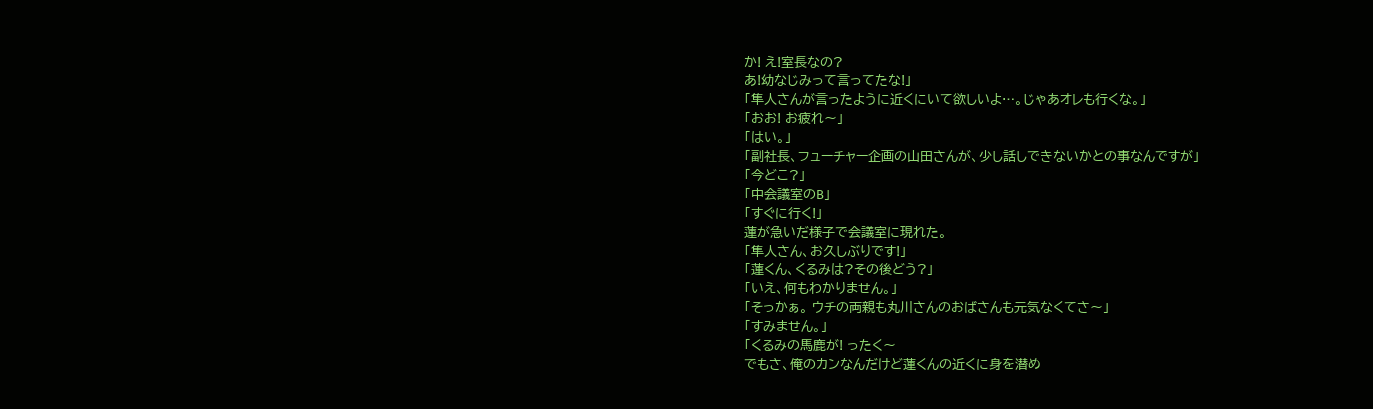か! え!室長なの?
あ!幼なじみって言ってたな!」
「隼人さんが言ったように近くにいて欲しいよ…。じゃあオレも行くな。」
「おお! お疲れ〜」
「はい。」
「副社長、フューチャー企画の山田さんが、少し話しできないかとの事なんですが」
「今どこ?」
「中会議室のB」
「すぐに行く!」
蓮が急いだ様子で会議室に現れた。
「隼人さん、お久しぶりです!」
「蓮くん、くるみは?その後どう?」
「いえ、何もわかりません。」
「そっかぁ。 ウチの両親も丸川さんのおばさんも元気なくてさ〜」
「すみません。」
「くるみの馬鹿が! ったく〜
でもさ、俺のカンなんだけど蓮くんの近くに身を潜め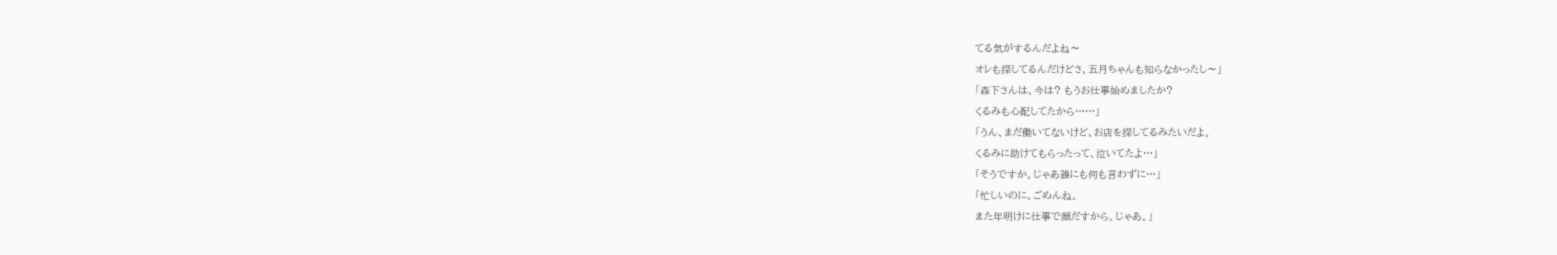てる気がするんだよね〜
オレも探してるんだけどさ、五月ちゃんも知らなかったし〜」
「森下さんは、今は? もうお仕事始めましたか?
くるみも心配してたから……」
「うん、まだ働いてないけど、お店を探してるみたいだよ。
くるみに助けてもらったって、泣いてたよ…」
「そうですか。じゃあ誰にも何も言わずに…」
「忙しいのに、ごめんね。
また年明けに仕事で顔だすから。じゃあ。」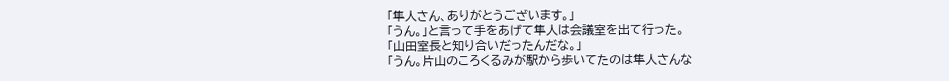「隼人さん、ありがとうございます。」
「うん。」と言って手をあげて隼人は会議室を出て行った。
「山田室長と知り合いだったんだな。」
「うん。片山のころくるみが駅から歩いてたのは隼人さんな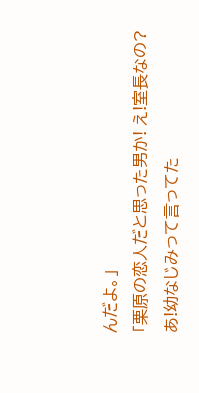んだよ。」
「栗原の恋人だと思った男か! え!室長なの?
あ!幼なじみって言ってた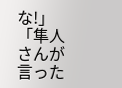な!」
「隼人さんが言った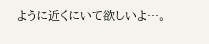ように近くにいて欲しいよ…。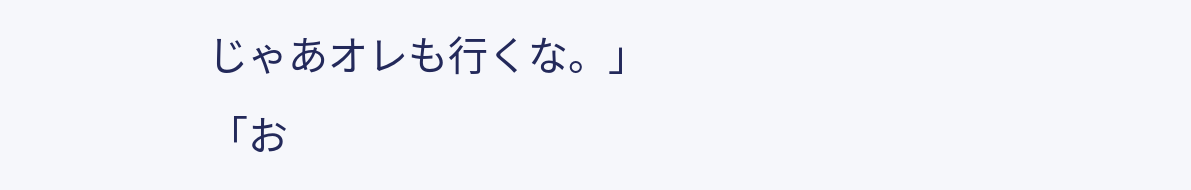じゃあオレも行くな。」
「お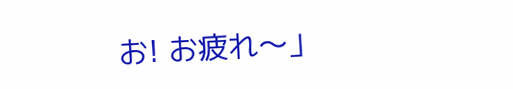お! お疲れ〜」